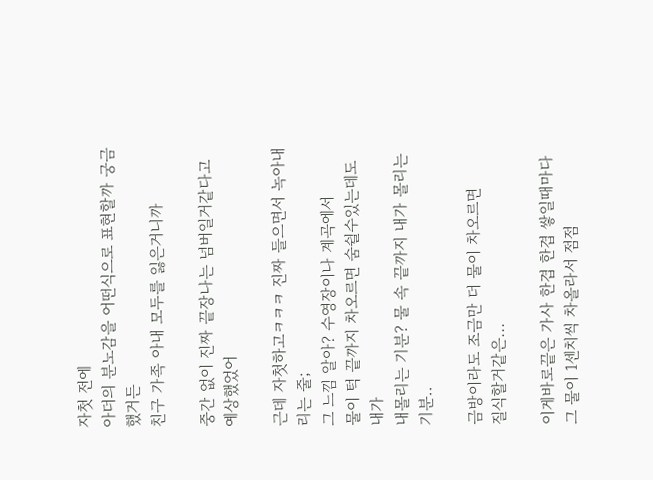자첫 전에
아더의 분노감을 어떤식으로 표현할까 궁금했거든
친구 가족 아내 모두를 잃은거니까

중간 없이 진짜 끝장나는 넘버일거같다고 예상했었어

근데 자첫하고ㅋㅋㅋ 진짜 들으면서 녹아내리는 줄;
그 느낌 알아? 수영장이나 계곡에서
물이 턱 끝까지 차오르면 숨쉴수있는데도 내가
내몰리는 기분? 물 속 끝까지 내가 몰리는 기분..

금방이라도 조금만 더 물이 차오르면
질식할거같은...

이게바로끝은 가사 한겹 한겹 쌓일때마다
그 물이 1센치씩 차올라서 점점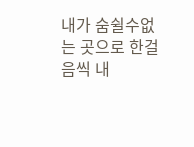내가 숨쉴수없는 곳으로 한걸음씩 내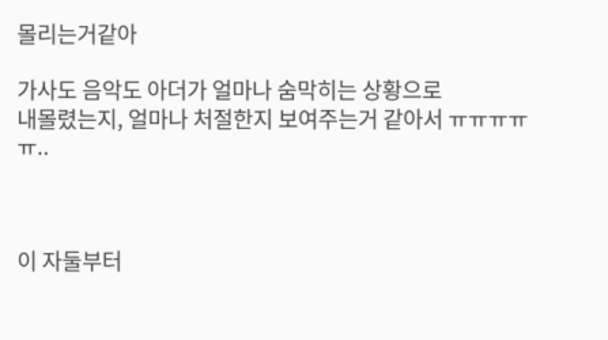몰리는거같아

가사도 음악도 아더가 얼마나 숨막히는 상황으로
내몰렸는지, 얼마나 처절한지 보여주는거 같아서 ㅠㅠㅠㅠㅠ..



이 자둘부터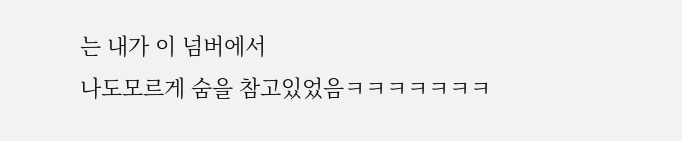는 내가 이 넘버에서
나도모르게 숨을 참고있었음ㅋㅋㅋㅋㅋㅋㅋ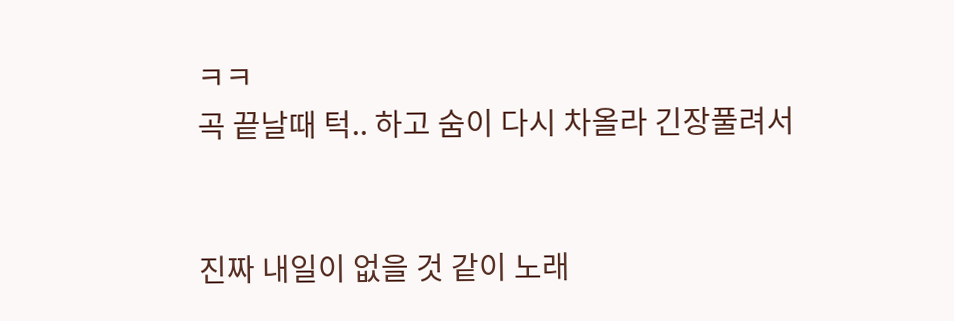ㅋㅋ
곡 끝날때 턱.. 하고 숨이 다시 차올라 긴장풀려서


진짜 내일이 없을 것 같이 노래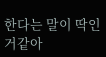한다는 말이 딱인거같아